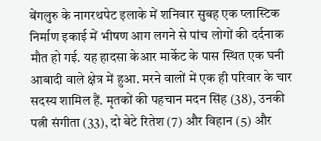बेंगलुरु के नागरथपेट इलाके में शनिवार सुबह एक प्लास्टिक निर्माण इकाई में भीषण आग लगने से पांच लोगों की दर्दनाक मौत हो गई. यह हादसा केआर मार्केट के पास स्थित एक घनी आबादी वाले क्षेत्र में हुआ. मरने वालों में एक ही परिवार के चार सदस्य शामिल हैं. मृतकों की पहचान मदन सिंह (38), उनकी पत्नी संगीता (33), दो बेटे रितेश (7) और विहान (5) और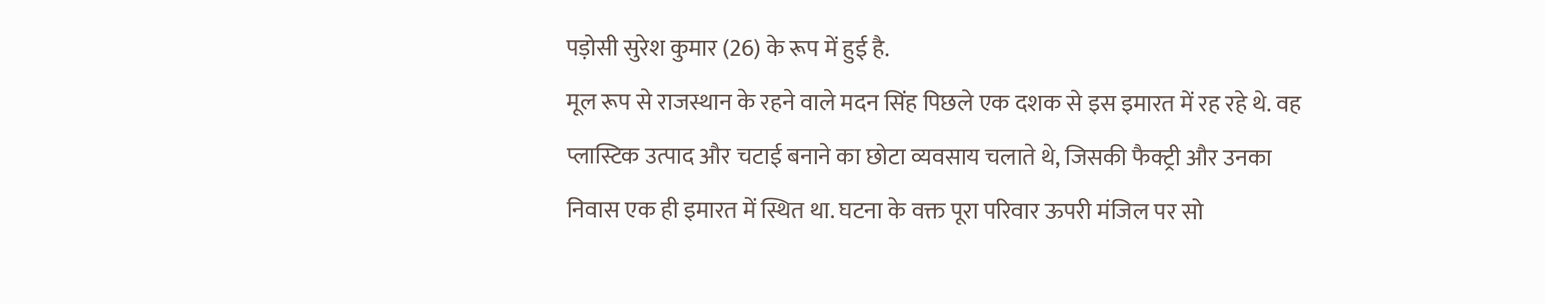पड़ोसी सुरेश कुमार (26) के रूप में हुई है.
मूल रूप से राजस्थान के रहने वाले मदन सिंह पिछले एक दशक से इस इमारत में रह रहे थे. वह प्लास्टिक उत्पाद और चटाई बनाने का छोटा व्यवसाय चलाते थे, जिसकी फैक्ट्री और उनका निवास एक ही इमारत में स्थित था. घटना के वक्त पूरा परिवार ऊपरी मंजिल पर सो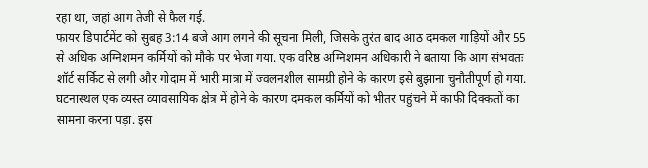रहा था, जहां आग तेजी से फैल गई.
फायर डिपार्टमेंट को सुबह 3:14 बजे आग लगने की सूचना मिली, जिसके तुरंत बाद आठ दमकल गाड़ियों और 55 से अधिक अग्निशमन कर्मियों को मौके पर भेजा गया. एक वरिष्ठ अग्निशमन अधिकारी ने बताया कि आग संभवतः शॉर्ट सर्किट से लगी और गोदाम में भारी मात्रा में ज्वलनशील सामग्री होने के कारण इसे बुझाना चुनौतीपूर्ण हो गया.
घटनास्थल एक व्यस्त व्यावसायिक क्षेत्र में होने के कारण दमकल कर्मियों को भीतर पहुंचने में काफी दिक्कतों का सामना करना पड़ा. इस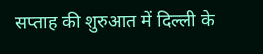सप्ताह की शुरुआत में दिल्ली के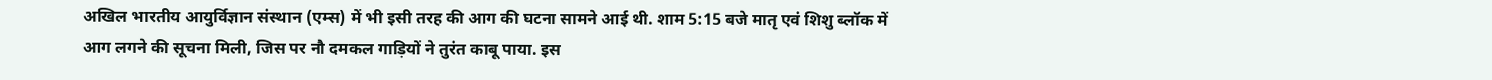अखिल भारतीय आयुर्विज्ञान संस्थान (एम्स) में भी इसी तरह की आग की घटना सामने आई थी. शाम 5:15 बजे मातृ एवं शिशु ब्लॉक में आग लगने की सूचना मिली, जिस पर नौ दमकल गाड़ियों ने तुरंत काबू पाया. इस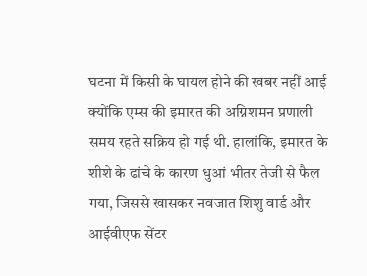घटना में किसी के घायल होने की खबर नहीं आई क्योंकि एम्स की इमारत की अग्निशमन प्रणाली समय रहते सक्रिय हो गई थी. हालांकि, इमारत के शीशे के ढांचे के कारण धुआं भीतर तेजी से फैल गया, जिससे खासकर नवजात शिशु वार्ड और आईवीएफ सेंटर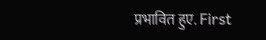प्रभावित हुए. First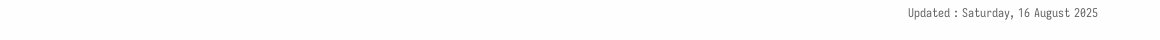Updated : Saturday, 16 August 2025